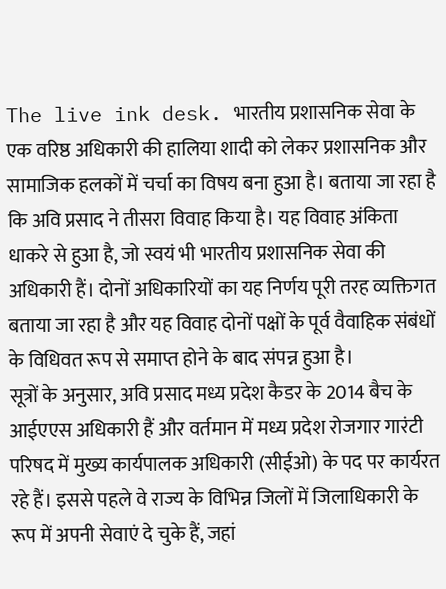The live ink desk. भारतीय प्रशासनिक सेवा के एक वरिष्ठ अधिकारी की हालिया शादी को लेकर प्रशासनिक और सामाजिक हलकों में चर्चा का विषय बना हुआ है। बताया जा रहा है कि अवि प्रसाद ने तीसरा विवाह किया है। यह विवाह अंकिता धाकरे से हुआ है, जो स्वयं भी भारतीय प्रशासनिक सेवा की अधिकारी हैं। दोनों अधिकारियों का यह निर्णय पूरी तरह व्यक्तिगत बताया जा रहा है और यह विवाह दोनों पक्षों के पूर्व वैवाहिक संबंधों के विधिवत रूप से समाप्त होने के बाद संपन्न हुआ है।
सूत्रों के अनुसार, अवि प्रसाद मध्य प्रदेश कैडर के 2014 बैच के आईएएस अधिकारी हैं और वर्तमान में मध्य प्रदेश रोजगार गारंटी परिषद में मुख्य कार्यपालक अधिकारी (सीईओ) के पद पर कार्यरत रहे हैं। इससे पहले वे राज्य के विभिन्न जिलों में जिलाधिकारी के रूप में अपनी सेवाएं दे चुके हैं, जहां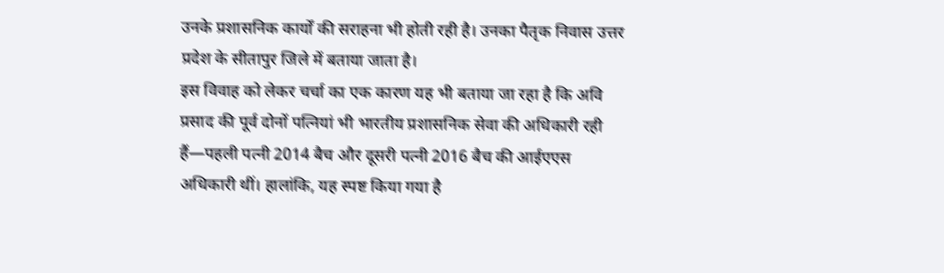उनके प्रशासनिक कार्यों की सराहना भी होती रही है। उनका पैतृक निवास उत्तर प्रदेश के सीतापुर जिले में बताया जाता है।
इस विवाह को लेकर चर्चा का एक कारण यह भी बताया जा रहा है कि अवि प्रसाद की पूर्व दोनों पत्नियां भी भारतीय प्रशासनिक सेवा की अधिकारी रही हैं—पहली पत्नी 2014 बैच और दूसरी पत्नी 2016 बैच की आईएएस अधिकारी थीं। हालांकि, यह स्पष्ट किया गया है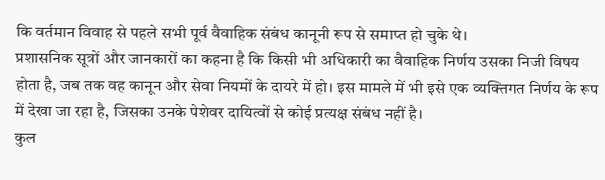कि वर्तमान विवाह से पहले सभी पूर्व वैवाहिक संबंध कानूनी रूप से समाप्त हो चुके थे।
प्रशासनिक सूत्रों और जानकारों का कहना है कि किसी भी अधिकारी का वैवाहिक निर्णय उसका निजी विषय होता है, जब तक वह कानून और सेवा नियमों के दायरे में हो। इस मामले में भी इसे एक व्यक्तिगत निर्णय के रूप में देखा जा रहा है, जिसका उनके पेशेवर दायित्वों से कोई प्रत्यक्ष संबंध नहीं है।
कुल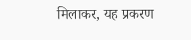मिलाकर, यह प्रकरण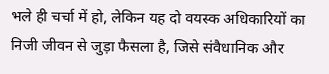भले ही चर्चा में हो, लेकिन यह दो वयस्क अधिकारियों का निजी जीवन से जुड़ा फैसला है, जिसे संवैधानिक और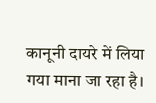कानूनी दायरे में लिया गया माना जा रहा है।